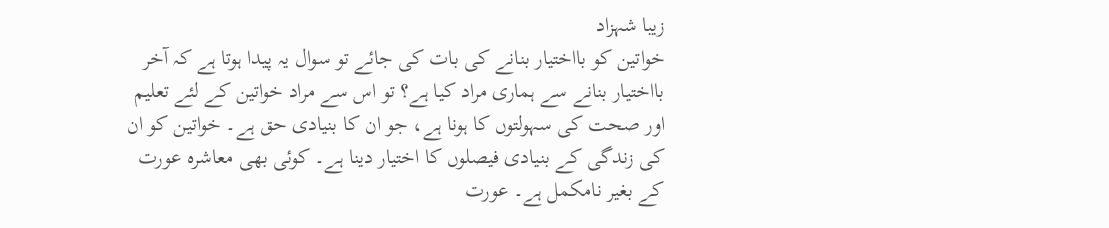زیبا شہزاد
خواتین کو بااختیار بنانے کی بات کی جائے تو سوال یہ پیدا ہوتا ہے کہ آخر بااختیار بنانے سے ہماری مراد کیا ہے؟ تو اس سے مراد خواتین کے لئے تعلیم اور صحت کی سہولتوں کا ہونا ہے، جو ان کا بنیادی حق ہے۔ خواتین کو ان کی زندگی کے بنیادی فیصلوں کا اختیار دینا ہے۔ کوئی بھی معاشرہ عورت کے بغیر نامکمل ہے۔ عورت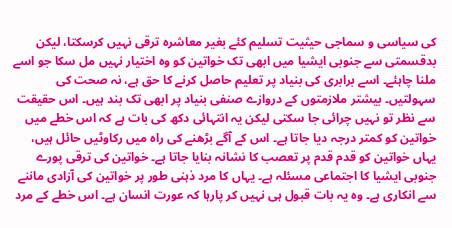کی سیاسی و سماجی حیثیت تسلیم کئے بغیر معاشرہ ترقی نہیں کرسکتا، لیکن بدقسمتی سے جنوبی ایشیا میں ابھی تک خواتین کو وہ اختیار نہیں مل سکا جو اسے ملنا چاہئے۔ اسے برابری کی بنیاد پر تعلیم حاصل کرنے کا حق ہے، نہ صحت کی سہولتیں۔ بیشتر ملازمتوں کے دروازے صنفی بنیاد پر ابھی تک بند ہیں۔ اس حقیقت سے نظر تو نہیں چرائی جا سکتی لیکن یہ انتہائی دکھ کی بات ہے کہ اس خطے میں خواتین کو کمتر درجہ دیا جاتا ہے۔ اس کے آگے بڑھنے کی راہ میں رکاوٹیں حائل ہیں، یہاں خواتین کو قدم قدم پر تعصب کا نشانہ بنایا جاتا ہے۔ خواتین کی ترقی پورے جنوبی ایشیا کا اجتماعی مسئلہ ہے۔ یہاں کا مرد ذہنی طور پر خواتین کی آزادی ماننے سے انکاری ہے۔ وہ یہ بات قبول ہی نہیں کر پارہا کہ عورت انسان ہے۔ اس خطے کے مرد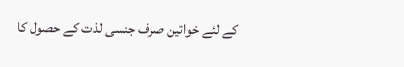کے لئے خواتین صرف جنسی لذت کے حصول کا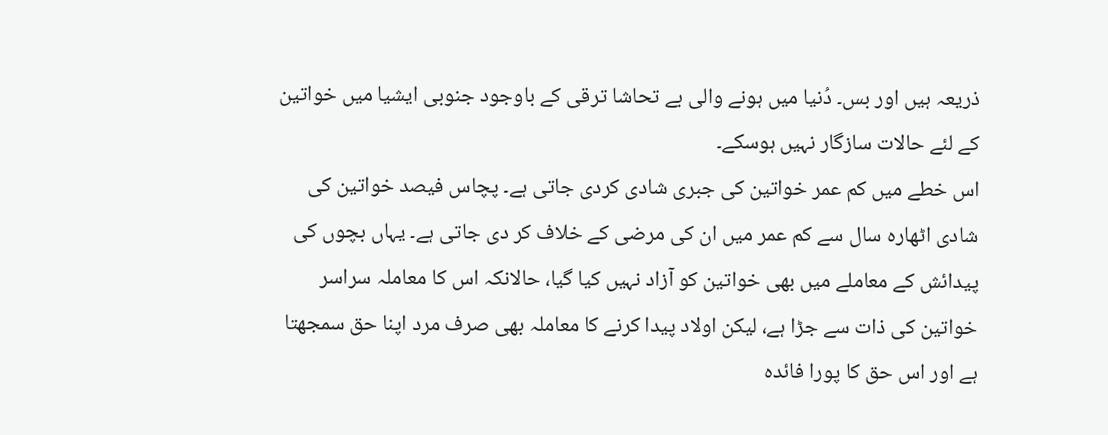ذریعہ ہیں اور بس۔ دُنیا میں ہونے والی بے تحاشا ترقی کے باوجود جنوبی ایشیا میں خواتین کے لئے حالات سازگار نہیں ہوسکے۔
اس خطے میں کم عمر خواتین کی جبری شادی کردی جاتی ہے۔ پچاس فیصد خواتین کی شادی اٹھارہ سال سے کم عمر میں ان کی مرضی کے خلاف کر دی جاتی ہے۔ یہاں بچوں کی پیدائش کے معاملے میں بھی خواتین کو آزاد نہیں کیا گیا، حالانکہ اس کا معاملہ سراسر خواتین کی ذات سے جڑا ہے، لیکن اولاد پیدا کرنے کا معاملہ بھی صرف مرد اپنا حق سمجھتا ہے اور اس حق کا پورا فائدہ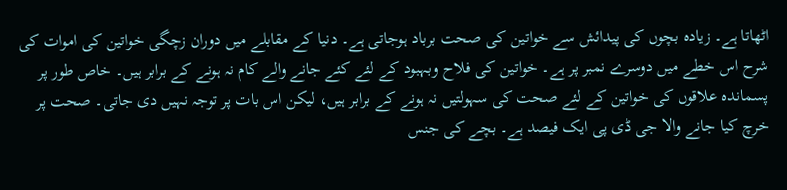اٹھاتا ہے۔ زیادہ بچوں کی پیدائش سے خواتین کی صحت برباد ہوجاتی ہے۔ دنیا کے مقابلے میں دوران زچگی خواتین کی اموات کی شرح اس خطے میں دوسرے نمبر پر ہے۔ خواتین کی فلاح وبہبود کے لئے کئے جانے والے کام نہ ہونے کے برابر ہیں۔ خاص طور پر پسماندہ علاقوں کی خواتین کے لئے صحت کی سہولتیں نہ ہونے کے برابر ہیں، لیکن اس بات پر توجہ نہیں دی جاتی۔ صحت پر خرچ کیا جانے والا جی ڈی پی ایک فیصد ہے۔ بچے کی جنس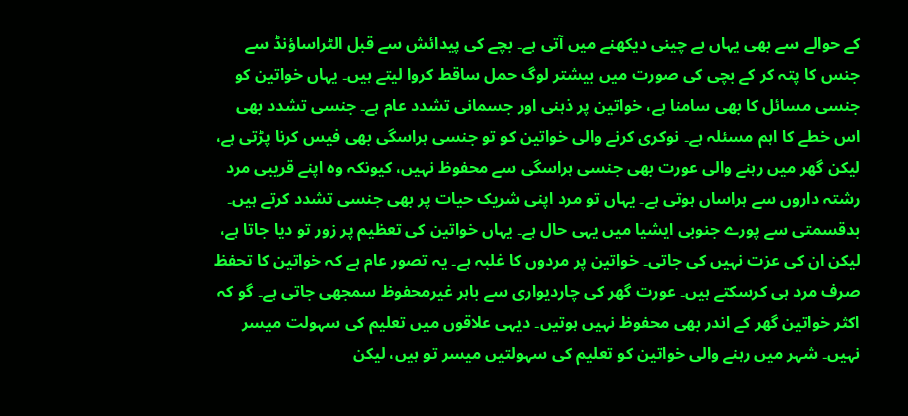کے حوالے سے بھی یہاں بے چینی دیکھنے میں آتی ہے۔ بچے کی پیدائش سے قبل الٹراساؤنڈ سے جنس کا پتہ کر کے بچی کی صورت میں بیشتر لوگ حمل ساقط کروا لیتے ہیں۔ یہاں خواتین کو جنسی مسائل کا بھی سامنا ہے، خواتین پر ذہنی اور جسمانی تشدد عام ہے۔ جنسی تشدد بھی اس خطے کا اہم مسئلہ ہے۔ نوکری کرنے والی خواتین کو تو جنسی ہراسگی بھی فیس کرنا پڑتی ہے، لیکن گھر میں رہنے والی عورت بھی جنسی ہراسگی سے محفوظ نہیں، کیونکہ وہ اپنے قریبی مرد رشتہ داروں سے ہراساں ہوتی ہے۔ یہاں تو مرد اپنی شریک حیات پر بھی جنسی تشدد کرتے ہیں۔
بدقسمتی سے پورے جنوبی ایشیا میں یہی حال ہے۔ یہاں خواتین کی تعظیم پر زور تو دیا جاتا ہے، لیکن ان کی عزت نہیں کی جاتی۔ خواتین پر مردوں کا غلبہ ہے۔ یہ تصور عام ہے کہ خواتین کا تحفظ صرف مرد ہی کرسکتے ہیں۔ عورت گھر کی چاردیواری سے باہر غیرمحفوظ سمجھی جاتی ہے۔ گو کہ اکثر خواتین گھر کے اندر بھی محفوظ نہیں ہوتیں۔ دیہی علاقوں میں تعلیم کی سہولت میسر نہیں۔ شہر میں رہنے والی خواتین کو تعلیم کی سہولتیں میسر تو ہیں، لیکن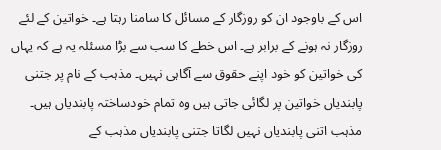اس کے باوجود ان کو روزگار کے مسائل کا سامنا رہتا ہے۔ خواتین کے لئے روزگار نہ ہونے کے برابر ہے۔ اس خطے کا سب سے بڑا مسئلہ یہ ہے کہ یہاں کی خواتین کو خود اپنے حقوق سے آگاہی نہیں۔ مذہب کے نام پر جتنی پابندیاں خواتین پر لگائی جاتی ہیں وہ تمام خودساختہ پابندیاں ہیں۔ مذہب اتنی پابندیاں نہیں لگاتا جتنی پابندیاں مذہب کے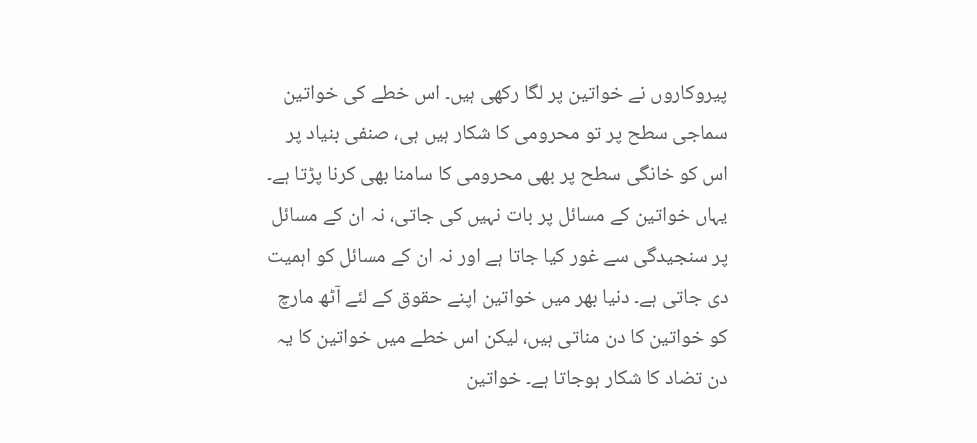پیروکاروں نے خواتین پر لگا رکھی ہیں۔ اس خطے کی خواتین سماجی سطح پر تو محرومی کا شکار ہیں ہی، صنفی بنیاد پر اس کو خانگی سطح پر بھی محرومی کا سامنا بھی کرنا پڑتا ہے۔ یہاں خواتین کے مسائل پر بات نہیں کی جاتی، نہ ان کے مسائل پر سنجیدگی سے غور کیا جاتا ہے اور نہ ان کے مسائل کو اہمیت دی جاتی ہے۔ دنیا بھر میں خواتین اپنے حقوق کے لئے آٹھ مارچ کو خواتین کا دن مناتی ہیں، لیکن اس خطے میں خواتین کا یہ دن تضاد کا شکار ہوجاتا ہے۔ خواتین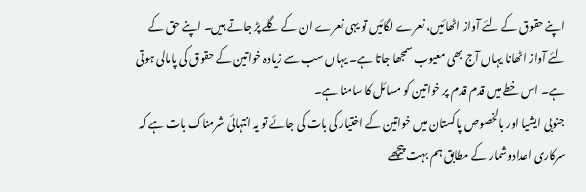اپنے حقوق کے لئے آواز اٹھائیں، نعرے لگائیں تو یہی نعرے ان کے گلے پڑ جاتے ہیں۔ اپنے حق کے لئے آواز اٹھانا یہاں آج بھی معیوب سمجھا جاتا ہے۔ یہاں سب سے زیادہ خواتین کے حقوق کی پامالی ہوتی ہے۔ اس خطے میں قدم قدم پر خواتین کو مسائل کا سامنا ہے۔
جنوبی ایشیا اور بالخصوص پاکستان میں خواتین کے اختیار کی بات کی جائے تو یہ انتہائی شرمناک بات ہے کہ سرکاری اعدادوشمار کے مطابق ہم بہت پیچھے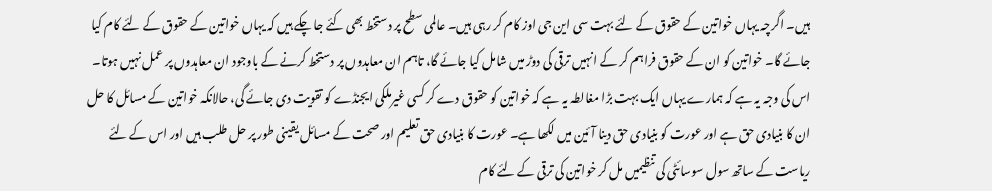ہیں۔ اگرچہ یہاں خواتین کے حقوق کے لئے بہت سی این جی اوز کام کر رہی ہیں۔ عالمی سطح پر دستخط بھی کئے جا چکے ہیں کہ یہاں خواتین کے حقوق کے لئے کام کیا جائے گا۔ خواتین کو ان کے حقوق فراہم کر کے انہیں ترقی کی دوڑ میں شامل کیا جائے گا، تاہم ان معاہدوں پر دستخط کرنے کے باوجود ان معاہدوں پر عمل نہیں ہوتا۔ اس کی وجہ یہ ہے کہ ہمارے یہاں ایک بہت بڑا مغالطہ یہ ہے کہ خواتین کو حقوق دے کر کسی غیرملکی ایجنڈے کو تقویت دی جائے گی، حالانکہ خواتین کے مسائل کا حل ان کا بنیادی حق ہے اور عورت کو بنیادی حق دینا آئین میں لکھا ہے۔ عورت کا بنیادی حق تعلیم اور صحت کے مسائل یقینی طور پر حل طلب ہیں اور اس کے لئے ریاست کے ساتھ سول سوسائٹی کی تنظیمیں مل کر خواتین کی ترقی کے لئے کام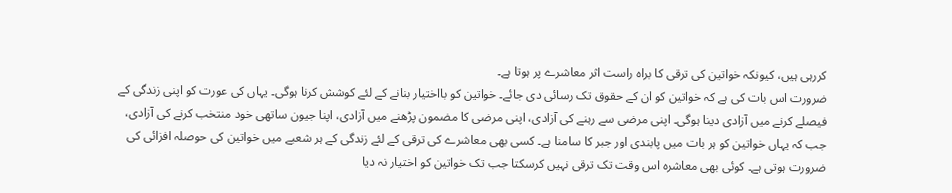کررہی ہیں، کیونکہ خواتین کی ترقی کا براہ راست اثر معاشرے پر ہوتا ہے۔
ضرورت اس بات کی ہے کہ خواتین کو ان کے حقوق تک رسائی دی جائے۔ خواتین کو بااختیار بنانے کے لئے کوشش کرنا ہوگی۔ یہاں کی عورت کو اپنی زندگی کے فیصلے کرنے میں آزادی دینا ہوگی۔ اپنی مرضی سے رہنے کی آزادی، اپنی مرضی کا مضمون پڑھنے میں آزادی، اپنا جیون ساتھی خود منتخب کرنے کی آزادی، جب کہ یہاں خواتین کو ہر بات میں پابندی اور جبر کا سامنا ہے۔ کسی بھی معاشرے کی ترقی کے لئے زندگی کے ہر شعبے میں خواتین کی حوصلہ افزائی کی ضرورت ہوتی ہے۔ کوئی بھی معاشرہ اس وقت تک ترقی نہیں کرسکتا جب تک خواتین کو اختیار نہ دیا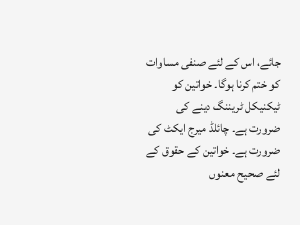جائے، اس کے لئے صنفی مساوات کو ختم کرنا ہوگا۔ خواتین کو ٹیکنیکل ٹریننگ دینے کی ضرورت ہے۔ چائلڈ میرج ایکٹ کی ضرورت ہے۔ خواتین کے حقوق کے لئے صحیح معنوں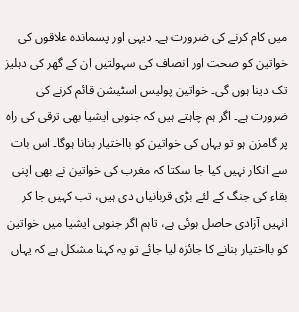میں کام کرنے کی ضرورت ہے۔ دیہی اور پسماندہ علاقوں کی خواتین کو صحت اور انصاف کی سہولتیں ان کے گھر کی دہلیز تک دینا ہوں گی۔ خواتین پولیس اسٹیشن قائم کرنے کی ضرورت ہے۔ اگر ہم چاہتے ہیں کہ جنوبی ایشیا بھی ترقی کی راہ پر گامزن ہو تو یہاں کی خواتین کو بااختیار بنانا ہوگا۔ اس بات سے انکار نہیں کیا جا سکتا کہ مغرب کی خواتین نے بھی اپنی بقاء کی جنگ کے لئے بڑی قربانیاں دی ہیں، تب کہیں جا کر انہیں آزادی حاصل ہوئی ہے، تاہم اگر جنوبی ایشیا میں خواتین کو بااختیار بنانے کا جائزہ لیا جائے تو یہ کہنا مشکل ہے کہ یہاں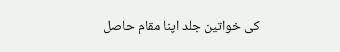کی خواتین جلد اپنا مقام حاصل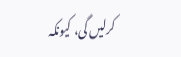کرلیں گی، کیونکہ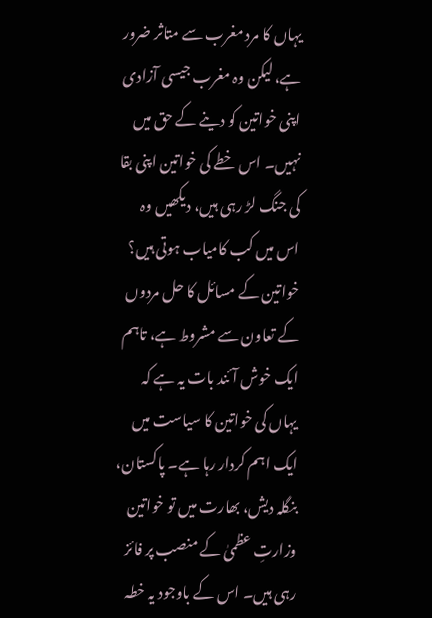یہاں کا مرد مغرب سے متاثر ضرور ہے، لیکن وہ مغرب جیسی آزادی اپنی خواتین کو دینے کے حق میں نہیں۔ اس خطے کی خواتین اپنی بقا کی جنگ لڑ رہی ہیں، دیکھیں وہ اس میں کب کامیاب ہوتی ہیں؟ خواتین کے مسائل کا حل مردوں کے تعاون سے مشروط ہے، تاہم ایک خوش آئند بات یہ ہے کہ یہاں کی خواتین کا سیاست میں ایک اہم کردار رہا ہے۔ پاکستان، بنگلہ دیش، بھارت میں تو خواتین وزارتِ عظمیٰ کے منصب پر فائز رہی ہیں۔ اس کے باوجود یہ خطہ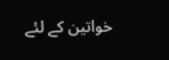خواتین کے لئے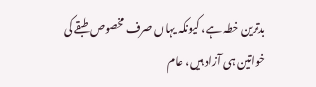بدترین خطہ ہے، کیونکہ یہاں صرف مخصوص طبقے کی خواتین ہی آزاد ہیں، عام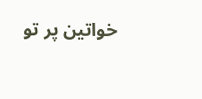خواتین پر تو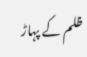ظلم کے پہاڑ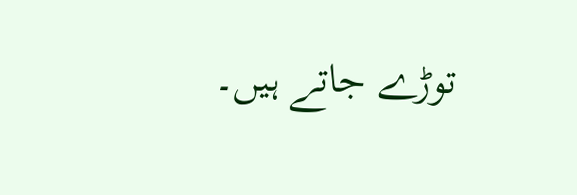توڑے جاتے ہیں۔